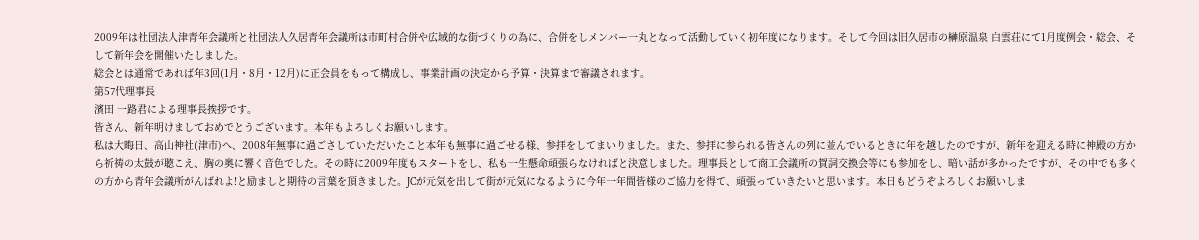2009年は社団法人津青年会議所と社団法人久居青年会議所は市町村合併や広域的な街づくりの為に、合併をしメンバー一丸となって活動していく初年度になります。そして今回は旧久居市の榊原温泉 白雲荘にて1月度例会・総会、そして新年会を開催いたしました。
総会とは通常であれば年3回(1月・8月・12月)に正会員をもって構成し、事業計画の決定から予算・決算まで審議されます。
第57代理事長
濱田 一路君による理事長挨拶です。
皆さん、新年明けましておめでとうございます。本年もよろしくお願いします。
私は大晦日、高山神社(津市)へ、2008年無事に過ごさしていただいたこと本年も無事に過ごせる様、参拝をしてまいりました。また、参拝に参られる皆さんの列に並んでいるときに年を越したのですが、新年を迎える時に神殿の方から祈祷の太鼓が聴こえ、胸の奥に響く音色でした。その時に2009年度もスタートをし、私も一生懸命頑張らなければと決意しました。理事長として商工会議所の賀詞交換会等にも参加をし、暗い話が多かったですが、その中でも多くの方から青年会議所がんばれよ!と励ましと期待の言葉を頂きました。JCが元気を出して街が元気になるように今年一年間皆様のご協力を得て、頑張っていきたいと思います。本日もどうぞよろしくお願いしま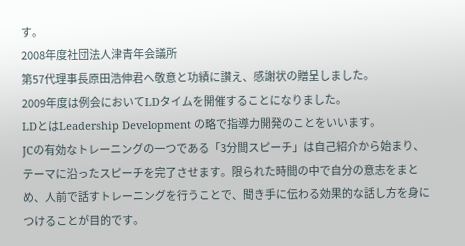す。
2008年度社団法人津青年会議所
第57代理事長原田浩伸君へ敬意と功績に讃え、感謝状の贈呈しました。
2009年度は例会においてLDタイムを開催することになりました。
LDとはLeadership Development の略で指導力開発のことをいいます。
JCの有効なトレーニングの一つである「3分間スピーチ」は自己紹介から始まり、テーマに沿ったスピーチを完了させます。限られた時間の中で自分の意志をまとめ、人前で話すトレーニングを行うことで、聞き手に伝わる効果的な話し方を身につけることが目的です。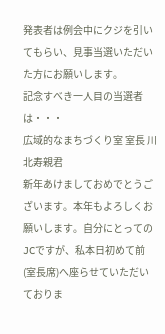発表者は例会中にクジを引いてもらい、見事当選いただいた方にお願いします。
記念すべき一人目の当選者は・・・
広域的なまちづくり室 室長 川北寿親君
新年あけましておめでとうございます。本年もよろしくお願いします。自分にとってのJCですが、私本日初めて前(室長席)へ座らせていただいておりま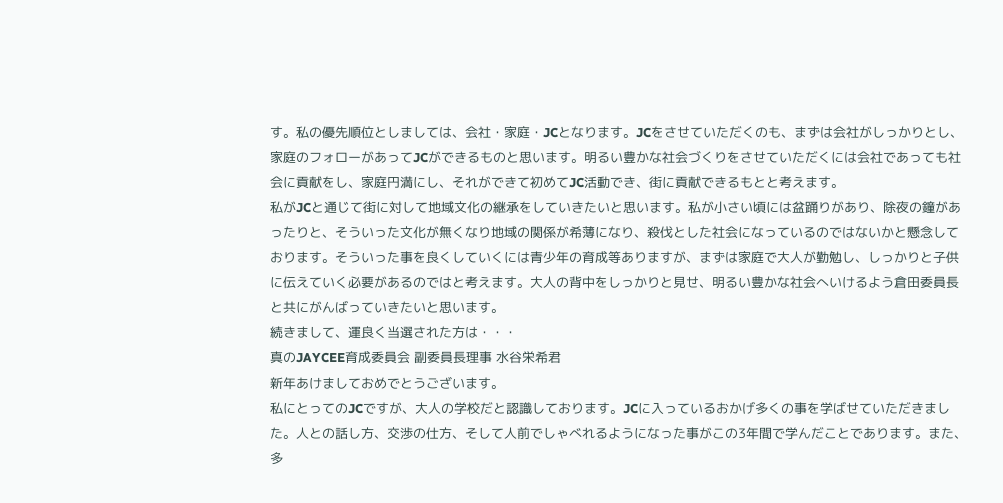す。私の優先順位としましては、会社・家庭・JCとなります。JCをさせていただくのも、まずは会社がしっかりとし、家庭のフォローがあってJCができるものと思います。明るい豊かな社会づくりをさせていただくには会社であっても社会に貢献をし、家庭円満にし、それができて初めてJC活動でき、街に貢献できるもとと考えます。
私がJCと通じて街に対して地域文化の継承をしていきたいと思います。私が小さい頃には盆踊りがあり、除夜の鐘があったりと、そういった文化が無くなり地域の関係が希薄になり、殺伐とした社会になっているのではないかと懸念しております。そういった事を良くしていくには青少年の育成等ありますが、まずは家庭で大人が勤勉し、しっかりと子供に伝えていく必要があるのではと考えます。大人の背中をしっかりと見せ、明るい豊かな社会へいけるよう倉田委員長と共にがんばっていきたいと思います。
続きまして、運良く当選された方は・・・
真のJAYCEE育成委員会 副委員長理事 水谷栄希君
新年あけましておめでとうございます。
私にとってのJCですが、大人の学校だと認識しております。JCに入っているおかげ多くの事を学ばせていただきました。人との話し方、交渉の仕方、そして人前でしゃべれるようになった事がこの3年間で学んだことであります。また、多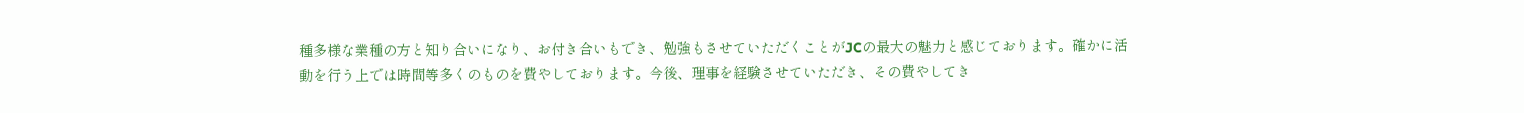種多様な業種の方と知り合いになり、お付き合いもでき、勉強もさせていただくことがJCの最大の魅力と感じております。確かに活動を行う上では時間等多くのものを費やしております。今後、理事を経験させていただき、その費やしてき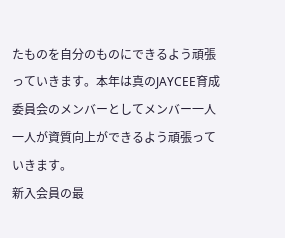たものを自分のものにできるよう頑張っていきます。本年は真のJAYCEE育成委員会のメンバーとしてメンバー一人一人が資質向上ができるよう頑張っていきます。
新入会員の最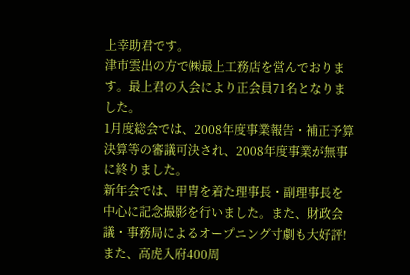上幸助君です。
津市雲出の方で㈱最上工務店を営んでおります。最上君の入会により正会員71名となりました。
1月度総会では、2008年度事業報告・補正予算決算等の審議可決され、2008年度事業が無事に終りました。
新年会では、甲冑を着た理事長・副理事長を中心に記念撮影を行いました。また、財政会議・事務局によるオープニング寸劇も大好評!また、高虎入府400周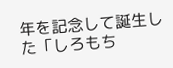年を記念して誕生した「しろもち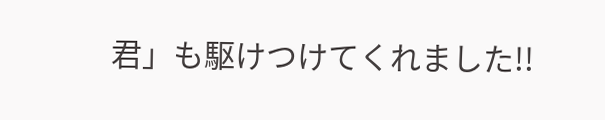君」も駆けつけてくれました!!